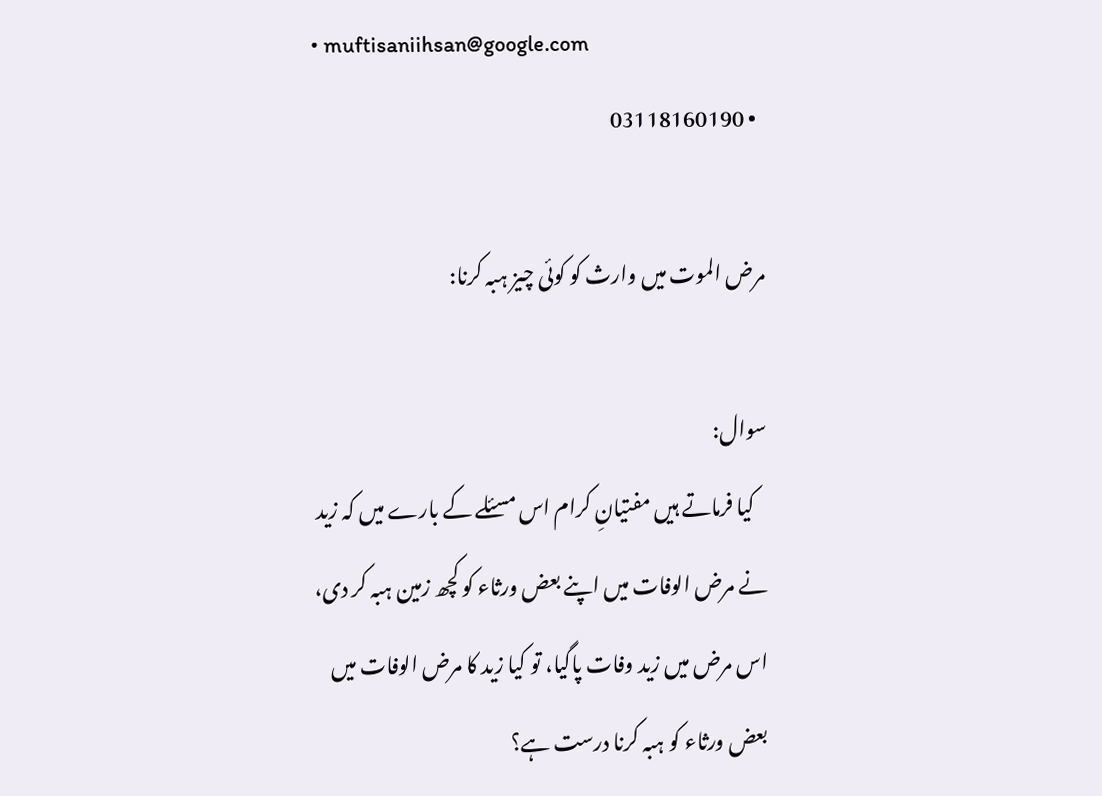• muftisaniihsan@google.com
  • 03118160190

مرض الموت میں وارث کو کوئی چیز ہبہ کرنا:

سوال:
   کیا فرماتے ہیں مفتیانِ کرام اس مسئلے کے بارے میں کہ زید نے مرض الوفات میں اپنے بعض ورثاء کو کچھ زمین ہبہ کر دی، اس مرض میں زید وفات پاگیا، تو کیا زید کا مرض الوفات میں بعض ورثاء کو ہبہ کرنا درست ہے؟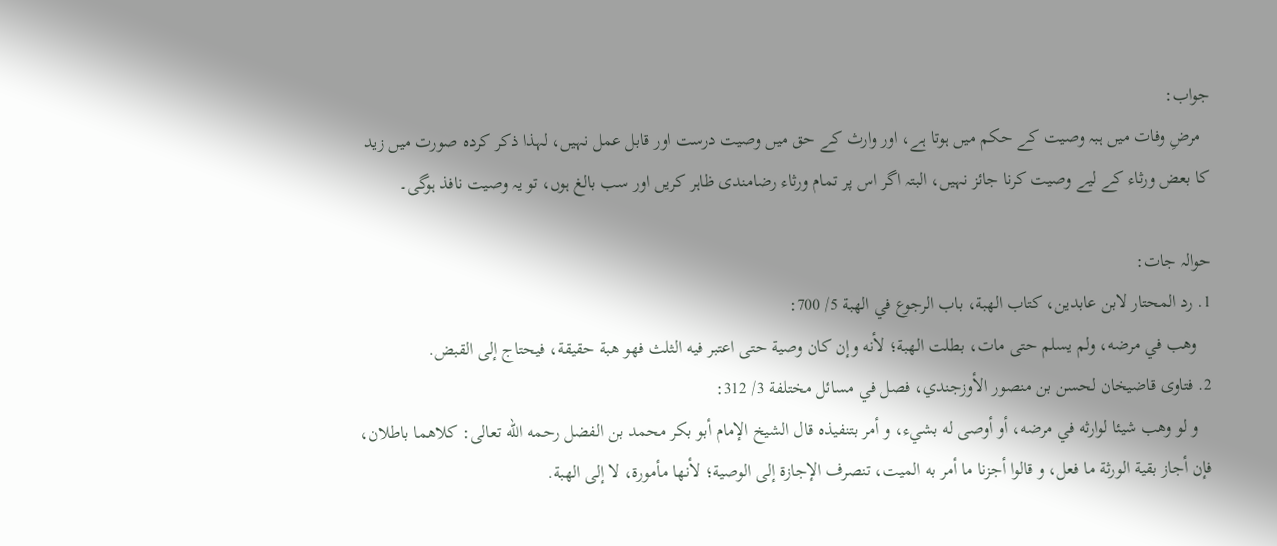جواب:
  مرضِ وفات میں ہبہ وصیت کے حکم میں ہوتا ہے، اور وارث کے حق میں وصیت درست اور قابل عمل نہیں، لہذا ذکر کردہ صورت میں زید کا بعض ورثاء کے لیے وصیت کرنا جائز نہیں، البتہ اگر اس پر تمام ورثاء رضامندی ظاہر کریں اور سب بالغ ہوں، تو یہ وصیت نافذ ہوگی۔

حوالہ جات:
1. رد المحتار لابن عابدين، كتاب الهبة، باب الرجوع في الهبة 5/ 700:
   وهب في مرضه، ولم يسلم حتى مات، بطلت الهبة؛ لأنه وإن كان وصية حتى اعتبر فيه الثلث فهو هبة حقيقة، فيحتاج إلى القبض.
2. فتاوى قاضيخان لحسن بن منصور الأوزجندي، فصل في مسائل مختلفة 3/ 312:
   و لو وهب شيئا لوارثه في مرضه، أو أوصى له بشيء، و أمر بتنفيذه قال الشيخ الإمام أبو بكر محمد بن الفضل رحمه الله تعالى: كلاهما باطلان، فإن أجاز بقية الورثة ما فعل، و قالوا أجزنا ما أمر به الميت، تنصرف الإجازة إلى الوصية؛ لأنها مأمورة، لا إلى الهبة.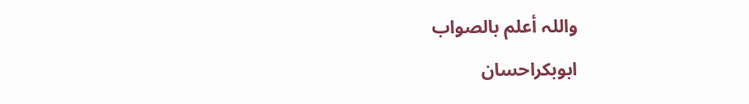واللہ أعلم بالصواب
ابوبكراحسان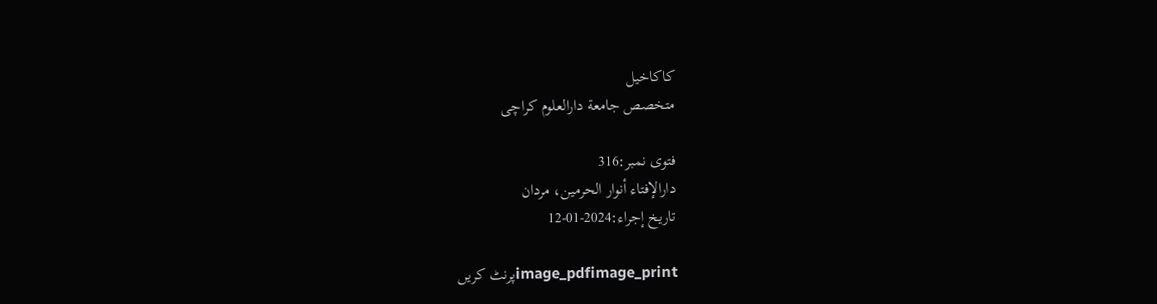كاكاخیل
متخصص جامعة دارالعلوم كراچی

فتوی نمبر:316
دارالإفتاء أنوار الحرمين، مردان
تاریخ إجراء:2024-01-12

image_pdfimage_printپرنٹ کریں